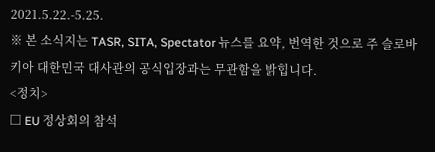2021.5.22.-5.25.
※ 본 소식지는 TASR, SITA, Spectator 뉴스를 요약, 번역한 것으로 주 슬로바키아 대한민국 대사관의 공식입장과는 무관함을 밝힙니다.
<정치>
□ EU 정상회의 참석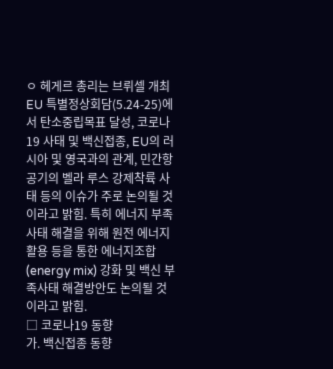ㅇ 헤게르 총리는 브뤼셀 개최 EU 특별정상회담(5.24-25)에서 탄소중립목표 달성, 코로나19 사태 및 백신접종, EU의 러시아 및 영국과의 관계, 민간항공기의 벨라 루스 강제착륙 사태 등의 이슈가 주로 논의될 것이라고 밝힘. 특히 에너지 부족 사태 해결을 위해 원전 에너지 활용 등을 통한 에너지조합(energy mix) 강화 및 백신 부족사태 해결방안도 논의될 것이라고 밝힘.
□ 코로나19 동향
가. 백신접종 동향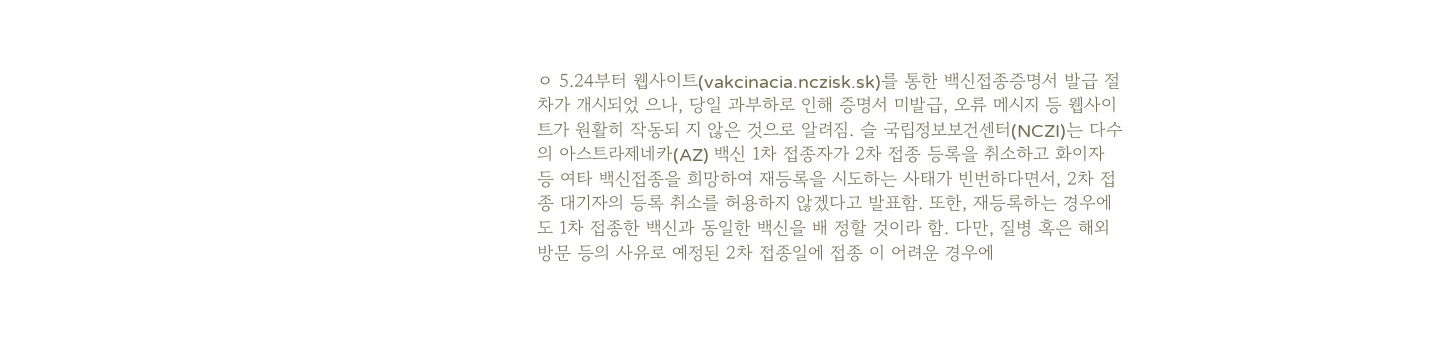ㅇ 5.24부터 웹사이트(vakcinacia.nczisk.sk)를 통한 백신접종증명서 발급 절차가 개시되었 으나, 당일 과부하로 인해 증명서 미발급, 오류 메시지 등 웹사이트가 원활히 작동되 지 않은 것으로 알려짐. 슬 국립정보보건센터(NCZI)는 다수의 아스트라제네카(AZ) 백신 1차 접종자가 2차 접종 등록을 취소하고 화이자 등 여타 백신접종을 희망하여 재등록을 시도하는 사태가 빈번하다면서, 2차 접종 대기자의 등록 취소를 허용하지 않겠다고 발표함. 또한, 재등록하는 경우에도 1차 접종한 백신과 동일한 백신을 배 정할 것이라 함. 다만, 질병 혹은 해외 방문 등의 사유로 예정된 2차 접종일에 접종 이 어려운 경우에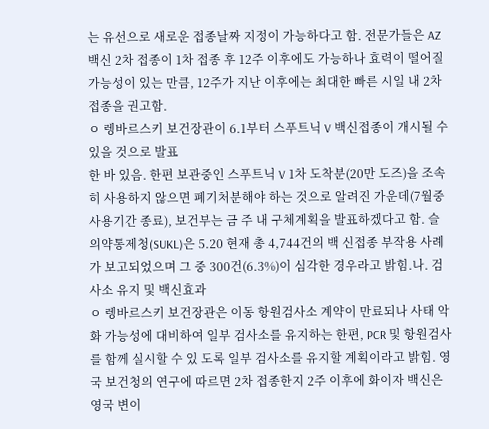는 유선으로 새로운 접종날짜 지정이 가능하다고 함. 전문가들은 AZ 백신 2차 접종이 1차 접종 후 12주 이후에도 가능하나 효력이 떨어질 가능성이 있는 만큼, 12주가 지난 이후에는 최대한 빠른 시일 내 2차 접종을 권고함.
ㅇ 렝바르스키 보건장관이 6.1부터 스푸트닉 V 백신접종이 개시될 수 있을 것으로 발표
한 바 있음. 한편 보관중인 스푸트닉 V 1차 도착분(20만 도즈)을 조속히 사용하지 않으면 폐기처분해야 하는 것으로 알려진 가운데(7월중 사용기간 종료), 보건부는 금 주 내 구체계획을 발표하겠다고 함. 슬 의약통제청(SUKL)은 5.20 현재 총 4,744건의 백 신접종 부작용 사례가 보고되었으며 그 중 300건(6.3%)이 심각한 경우라고 밝힘.나. 검사소 유지 및 백신효과
ㅇ 렝바르스키 보건장관은 이동 항원검사소 계약이 만료되나 사태 악화 가능성에 대비하여 일부 검사소를 유지하는 한편, PCR 및 항원검사를 함께 실시할 수 있 도록 일부 검사소를 유지할 계획이라고 밝힘. 영국 보건청의 연구에 따르면 2차 접종한지 2주 이후에 화이자 백신은 영국 변이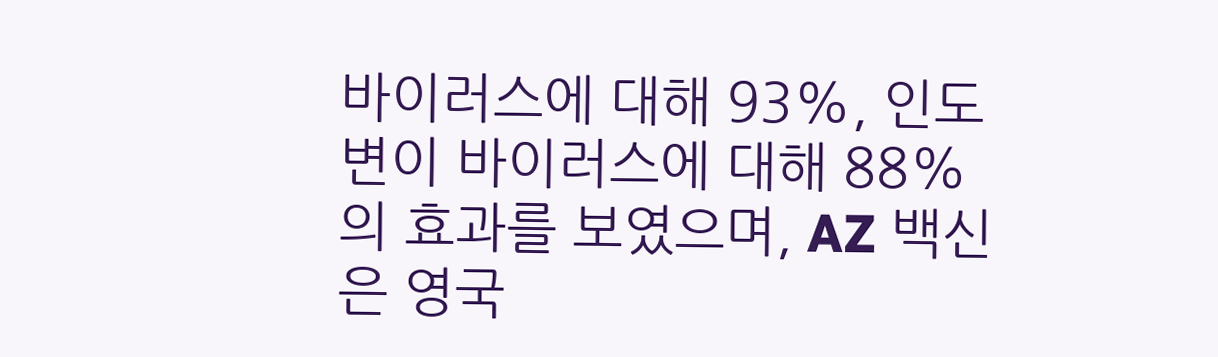바이러스에 대해 93%, 인도 변이 바이러스에 대해 88%의 효과를 보였으며, AZ 백신은 영국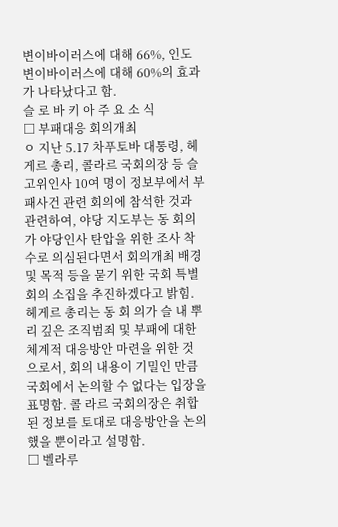변이바이러스에 대해 66%, 인도 변이바이러스에 대해 60%의 효과가 나타났다고 함.
슬 로 바 키 아 주 요 소 식
□ 부패대응 회의개최
ㅇ 지난 5.17 차푸토바 대통령, 헤게르 총리, 콜라르 국회의장 등 슬 고위인사 10여 명이 정보부에서 부패사건 관련 회의에 참석한 것과 관련하여, 야당 지도부는 동 회의가 야당인사 탄압을 위한 조사 착수로 의심된다면서 회의개최 배경 및 목적 등을 묻기 위한 국회 특별회의 소집을 추진하겠다고 밝힘. 헤게르 총리는 동 회 의가 슬 내 뿌리 깊은 조직범죄 및 부패에 대한 체계적 대응방안 마련을 위한 것 으로서, 회의 내용이 기밀인 만큼 국회에서 논의할 수 없다는 입장을 표명함. 콜 라르 국회의장은 취합된 정보를 토대로 대응방안을 논의했을 뿐이라고 설명함.
□ 벨라루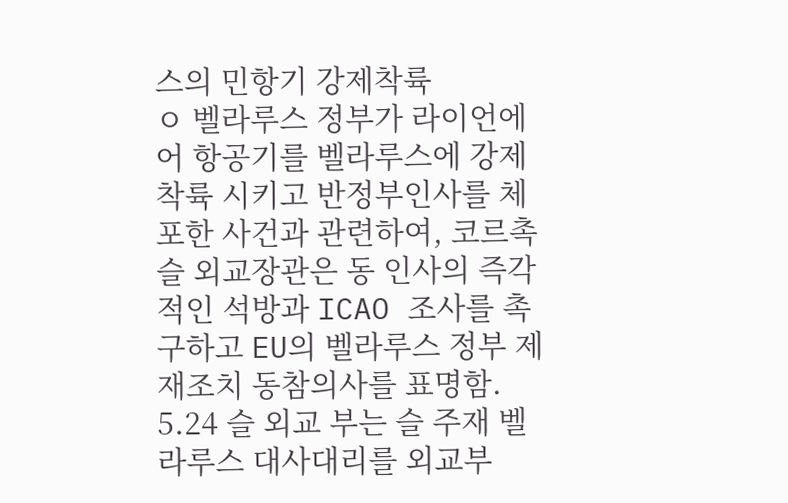스의 민항기 강제착륙
ㅇ 벨라루스 정부가 라이언에어 항공기를 벨라루스에 강제착륙 시키고 반정부인사를 체포한 사건과 관련하여, 코르촉 슬 외교장관은 동 인사의 즉각적인 석방과 ICAO 조사를 촉구하고 EU의 벨라루스 정부 제재조치 동참의사를 표명함. 5.24 슬 외교 부는 슬 주재 벨라루스 대사대리를 외교부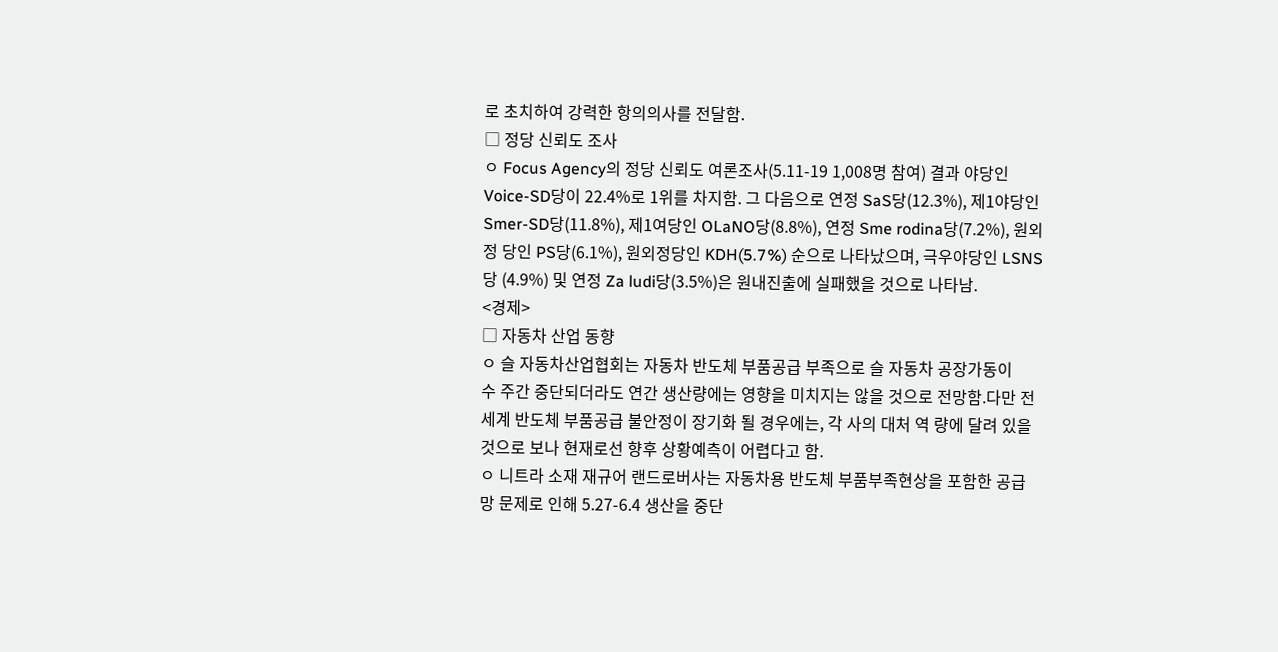로 초치하여 강력한 항의의사를 전달함.
□ 정당 신뢰도 조사
ㅇ Focus Agency의 정당 신뢰도 여론조사(5.11-19 1,008명 참여) 결과 야당인 Voice-SD당이 22.4%로 1위를 차지함. 그 다음으로 연정 SaS당(12.3%), 제1야당인 Smer-SD당(11.8%), 제1여당인 OLaNO당(8.8%), 연정 Sme rodina당(7.2%), 원외정 당인 PS당(6.1%), 원외정당인 KDH(5.7%) 순으로 나타났으며, 극우야당인 LSNS당 (4.9%) 및 연정 Za ludi당(3.5%)은 원내진출에 실패했을 것으로 나타남.
<경제>
□ 자동차 산업 동향
ㅇ 슬 자동차산업협회는 자동차 반도체 부품공급 부족으로 슬 자동차 공장가동이
수 주간 중단되더라도 연간 생산량에는 영향을 미치지는 않을 것으로 전망함.다만 전 세계 반도체 부품공급 불안정이 장기화 될 경우에는, 각 사의 대처 역 량에 달려 있을 것으로 보나 현재로선 향후 상황예측이 어렵다고 함.
ㅇ 니트라 소재 재규어 랜드로버사는 자동차용 반도체 부품부족현상을 포함한 공급망 문제로 인해 5.27-6.4 생산을 중단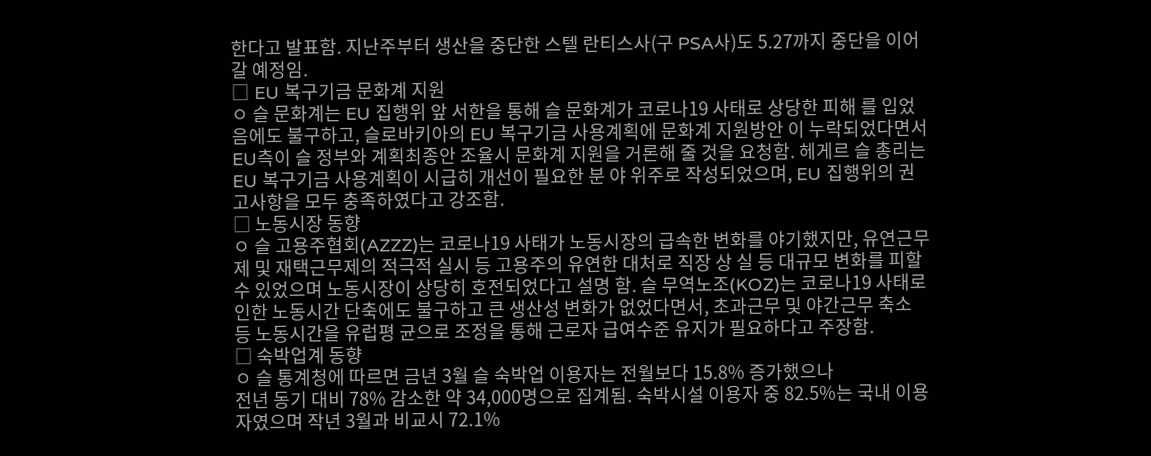한다고 발표함. 지난주부터 생산을 중단한 스텔 란티스사(구 PSA사)도 5.27까지 중단을 이어갈 예정임.
□ EU 복구기금 문화계 지원
ㅇ 슬 문화계는 EU 집행위 앞 서한을 통해 슬 문화계가 코로나19 사태로 상당한 피해 를 입었음에도 불구하고, 슬로바키아의 EU 복구기금 사용계획에 문화계 지원방안 이 누락되었다면서 EU측이 슬 정부와 계획최종안 조율시 문화계 지원을 거론해 줄 것을 요청함. 헤게르 슬 총리는 EU 복구기금 사용계획이 시급히 개선이 필요한 분 야 위주로 작성되었으며, EU 집행위의 권고사항을 모두 충족하였다고 강조함.
□ 노동시장 동향
ㅇ 슬 고용주협회(AZZZ)는 코로나19 사태가 노동시장의 급속한 변화를 야기했지만, 유연근무제 및 재택근무제의 적극적 실시 등 고용주의 유연한 대처로 직장 상 실 등 대규모 변화를 피할 수 있었으며 노동시장이 상당히 호전되었다고 설명 함. 슬 무역노조(KOZ)는 코로나19 사태로 인한 노동시간 단축에도 불구하고 큰 생산성 변화가 없었다면서, 초과근무 및 야간근무 축소 등 노동시간을 유럽평 균으로 조정을 통해 근로자 급여수준 유지가 필요하다고 주장함.
□ 숙박업계 동향
ㅇ 슬 통계청에 따르면 금년 3월 슬 숙박업 이용자는 전월보다 15.8% 증가했으나
전년 동기 대비 78% 감소한 약 34,000명으로 집계됨. 숙박시설 이용자 중 82.5%는 국내 이용자였으며 작년 3월과 비교시 72.1%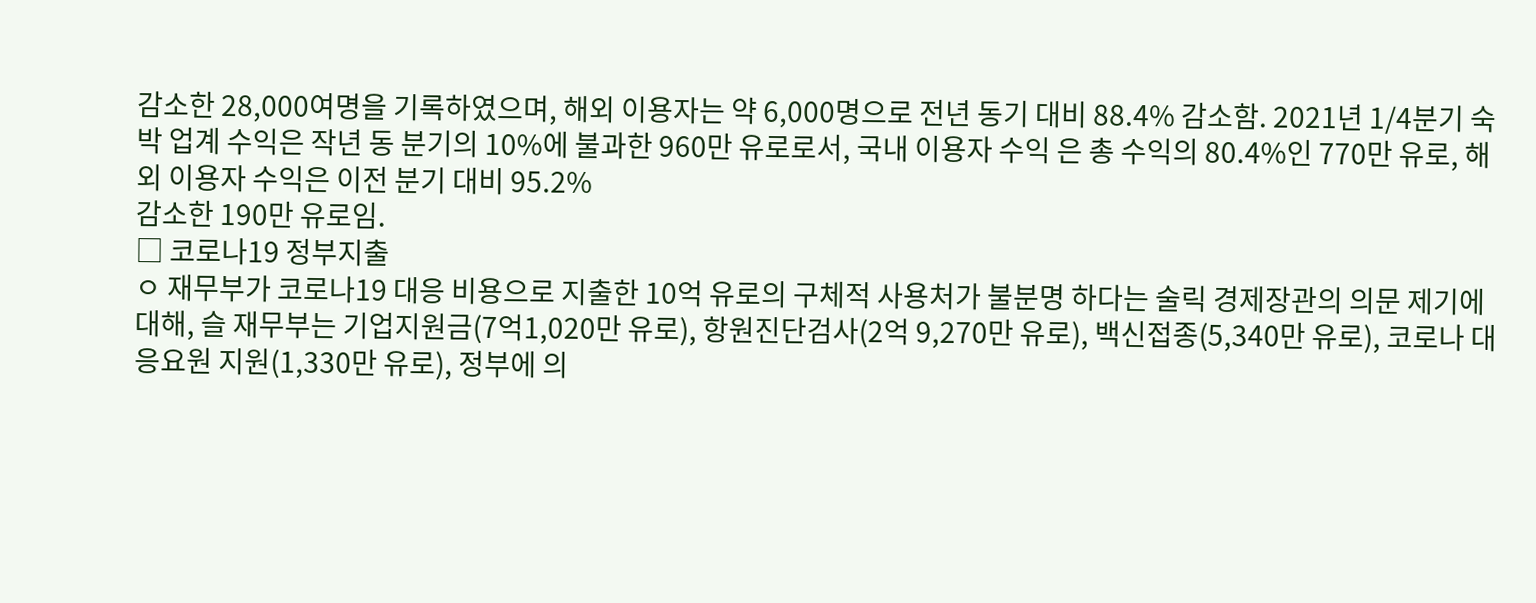감소한 28,000여명을 기록하였으며, 해외 이용자는 약 6,000명으로 전년 동기 대비 88.4% 감소함. 2021년 1/4분기 숙박 업계 수익은 작년 동 분기의 10%에 불과한 960만 유로로서, 국내 이용자 수익 은 총 수익의 80.4%인 770만 유로, 해외 이용자 수익은 이전 분기 대비 95.2%
감소한 190만 유로임.
□ 코로나19 정부지출
ㅇ 재무부가 코로나19 대응 비용으로 지출한 10억 유로의 구체적 사용처가 불분명 하다는 술릭 경제장관의 의문 제기에 대해, 슬 재무부는 기업지원금(7억1,020만 유로), 항원진단검사(2억 9,270만 유로), 백신접종(5,340만 유로), 코로나 대응요원 지원(1,330만 유로), 정부에 의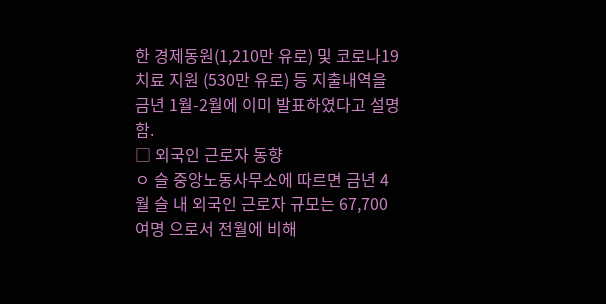한 경제동원(1,210만 유로) 및 코로나19 치료 지원 (530만 유로) 등 지출내역을 금년 1월-2월에 이미 발표하였다고 설명함.
□ 외국인 근로자 동향
ㅇ 슬 중앙노동사무소에 따르면 금년 4월 슬 내 외국인 근로자 규모는 67,700여명 으로서 전월에 비해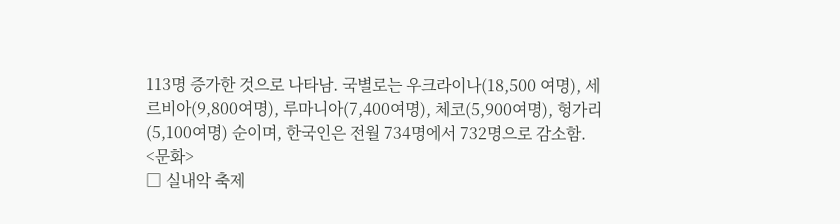113명 증가한 것으로 나타남. 국별로는 우크라이나(18,500 여명), 세르비아(9,800여명), 루마니아(7,400여명), 체코(5,900여명), 헝가리(5,100여명) 순이며, 한국인은 전월 734명에서 732명으로 감소함.
<문화>
□ 실내악 축제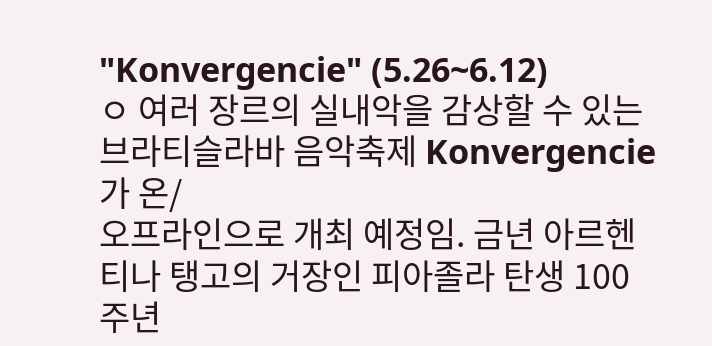"Konvergencie" (5.26~6.12)
ㅇ 여러 장르의 실내악을 감상할 수 있는 브라티슬라바 음악축제 Konvergencie가 온/
오프라인으로 개최 예정임. 금년 아르헨티나 탱고의 거장인 피아졸라 탄생 100주년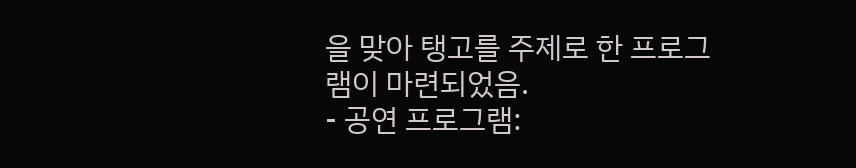을 맞아 탱고를 주제로 한 프로그램이 마련되었음.
- 공연 프로그램: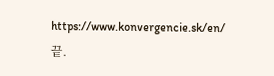https://www.konvergencie.sk/en/ 끝.